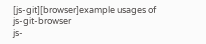[js-git][browser]example usages of js-git-browser
js-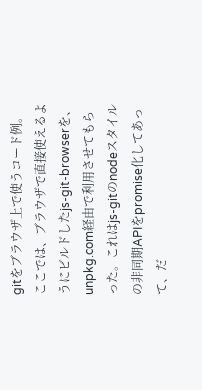gitをブラウザ上で使うコード例。
ここでは、ブラウザで直接使えるようにビルドしたjs-git-browserを、 unpkg.com経由で利用させてもらった。これはjs-gitのnodeスタイルの非同期APIをpromise化してあって、だ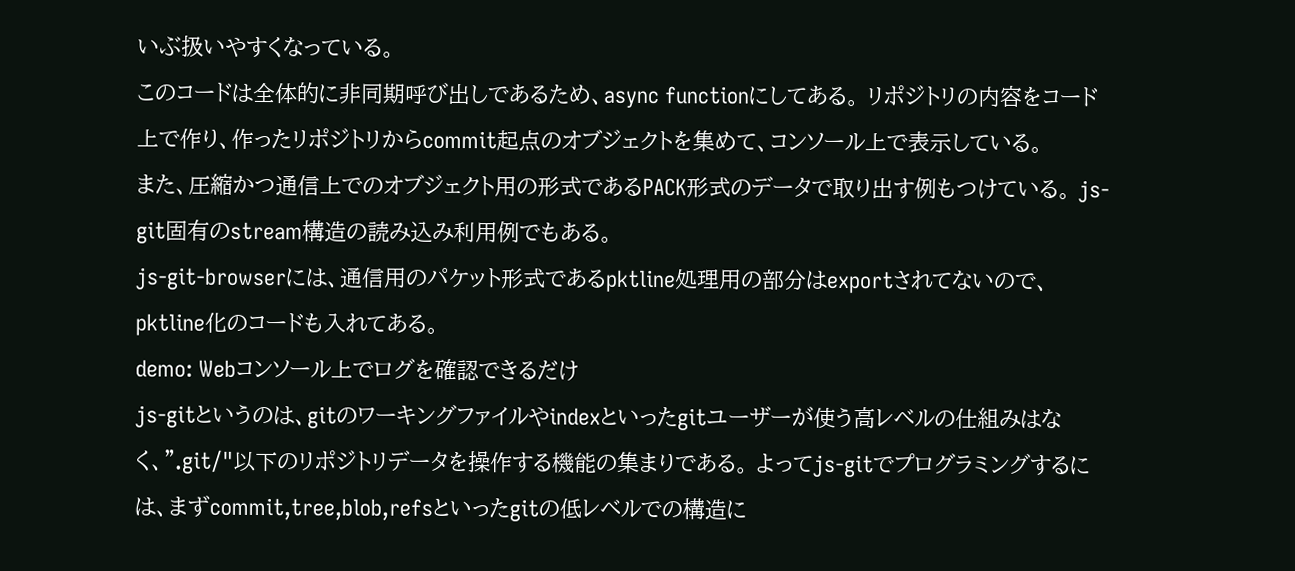いぶ扱いやすくなっている。
このコードは全体的に非同期呼び出しであるため、async functionにしてある。 リポジトリの内容をコード上で作り、作ったリポジトリからcommit起点のオブジェクトを集めて、コンソール上で表示している。
また、圧縮かつ通信上でのオブジェクト用の形式であるPACK形式のデータで取り出す例もつけている。 js-git固有のstream構造の読み込み利用例でもある。
js-git-browserには、通信用のパケット形式であるpktline処理用の部分はexportされてないので、 pktline化のコードも入れてある。
demo: Webコンソール上でログを確認できるだけ
js-gitというのは、gitのワーキングファイルやindexといったgitユーザーが使う高レベルの仕組みはなく、".git/"以下のリポジトリデータを操作する機能の集まりである。 よってjs-gitでプログラミングするには、まずcommit,tree,blob,refsといったgitの低レベルでの構造に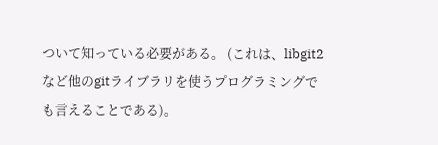ついて知っている必要がある。 (これは、libgit2など他のgitライブラリを使うプログラミングでも言えることである)。